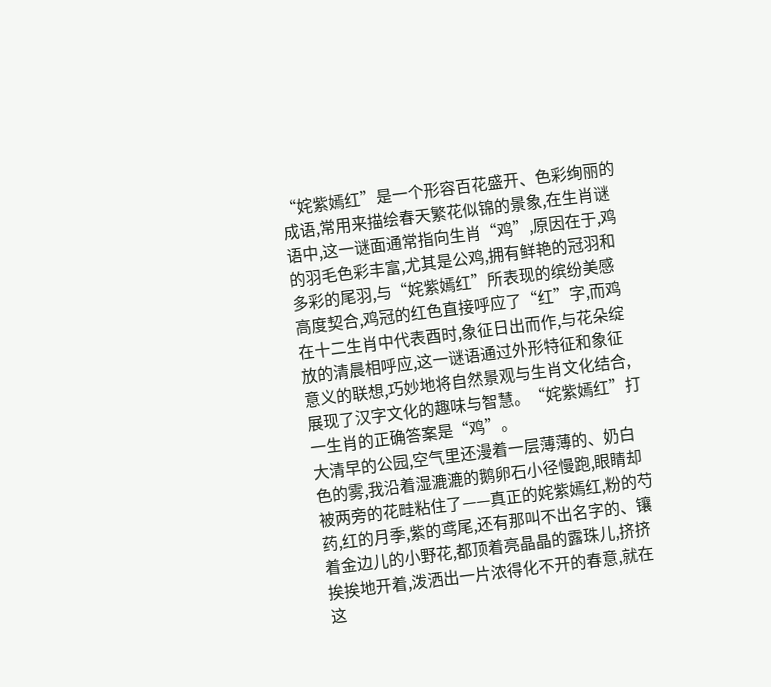“姹紫嫣红”是一个形容百花盛开、色彩绚丽的成语,常用来描绘春天繁花似锦的景象,在生肖谜语中,这一谜面通常指向生肖“鸡”,原因在于,鸡的羽毛色彩丰富,尤其是公鸡,拥有鲜艳的冠羽和多彩的尾羽,与“姹紫嫣红”所表现的缤纷美感高度契合,鸡冠的红色直接呼应了“红”字,而鸡在十二生肖中代表酉时,象征日出而作,与花朵绽放的清晨相呼应,这一谜语通过外形特征和象征意义的联想,巧妙地将自然景观与生肖文化结合,展现了汉字文化的趣味与智慧。“姹紫嫣红”打一生肖的正确答案是“鸡”。
大清早的公园,空气里还漫着一层薄薄的、奶白色的雾,我沿着湿漉漉的鹅卵石小径慢跑,眼睛却被两旁的花畦粘住了——真正的姹紫嫣红,粉的芍药,红的月季,紫的鸢尾,还有那叫不出名字的、镶着金边儿的小野花,都顶着亮晶晶的露珠儿,挤挤挨挨地开着,泼洒出一片浓得化不开的春意,就在这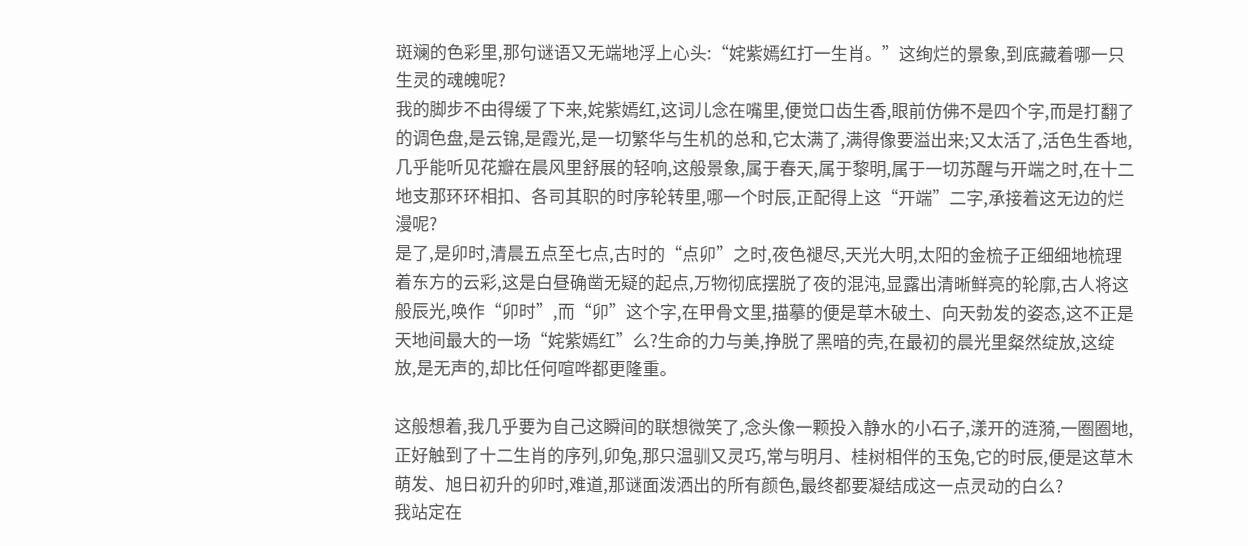斑斓的色彩里,那句谜语又无端地浮上心头:“姹紫嫣红打一生肖。”这绚烂的景象,到底藏着哪一只生灵的魂魄呢?
我的脚步不由得缓了下来,姹紫嫣红,这词儿念在嘴里,便觉口齿生香,眼前仿佛不是四个字,而是打翻了的调色盘,是云锦,是霞光,是一切繁华与生机的总和,它太满了,满得像要溢出来;又太活了,活色生香地,几乎能听见花瓣在晨风里舒展的轻响,这般景象,属于春天,属于黎明,属于一切苏醒与开端之时,在十二地支那环环相扣、各司其职的时序轮转里,哪一个时辰,正配得上这“开端”二字,承接着这无边的烂漫呢?
是了,是卯时,清晨五点至七点,古时的“点卯”之时,夜色褪尽,天光大明,太阳的金梳子正细细地梳理着东方的云彩,这是白昼确凿无疑的起点,万物彻底摆脱了夜的混沌,显露出清晰鲜亮的轮廓,古人将这般辰光,唤作“卯时”,而“卯”这个字,在甲骨文里,描摹的便是草木破土、向天勃发的姿态,这不正是天地间最大的一场“姹紫嫣红”么?生命的力与美,挣脱了黑暗的壳,在最初的晨光里粲然绽放,这绽放,是无声的,却比任何喧哗都更隆重。

这般想着,我几乎要为自己这瞬间的联想微笑了,念头像一颗投入静水的小石子,漾开的涟漪,一圈圈地,正好触到了十二生肖的序列,卯兔,那只温驯又灵巧,常与明月、桂树相伴的玉兔,它的时辰,便是这草木萌发、旭日初升的卯时,难道,那谜面泼洒出的所有颜色,最终都要凝结成这一点灵动的白么?
我站定在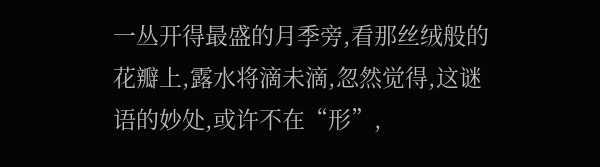一丛开得最盛的月季旁,看那丝绒般的花瓣上,露水将滴未滴,忽然觉得,这谜语的妙处,或许不在“形”,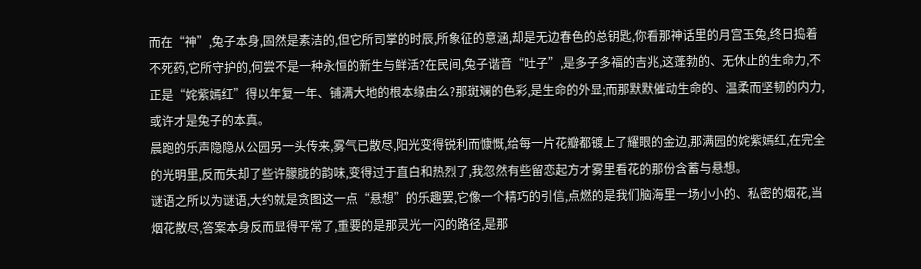而在“神”,兔子本身,固然是素洁的,但它所司掌的时辰,所象征的意涵,却是无边春色的总钥匙,你看那神话里的月宫玉兔,终日捣着不死药,它所守护的,何尝不是一种永恒的新生与鲜活?在民间,兔子谐音“吐子”,是多子多福的吉兆,这蓬勃的、无休止的生命力,不正是“姹紫嫣红”得以年复一年、铺满大地的根本缘由么?那斑斓的色彩,是生命的外显;而那默默催动生命的、温柔而坚韧的内力,或许才是兔子的本真。
晨跑的乐声隐隐从公园另一头传来,雾气已散尽,阳光变得锐利而慷慨,给每一片花瓣都镀上了耀眼的金边,那满园的姹紫嫣红,在完全的光明里,反而失却了些许朦胧的韵味,变得过于直白和热烈了,我忽然有些留恋起方才雾里看花的那份含蓄与悬想。
谜语之所以为谜语,大约就是贪图这一点“悬想”的乐趣罢,它像一个精巧的引信,点燃的是我们脑海里一场小小的、私密的烟花,当烟花散尽,答案本身反而显得平常了,重要的是那灵光一闪的路径,是那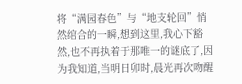将“满园春色”与“地支轮回”悄然绾合的一瞬,想到这里,我心下豁然,也不再执着于那唯一的谜底了,因为我知道,当明日卯时,晨光再次吻醒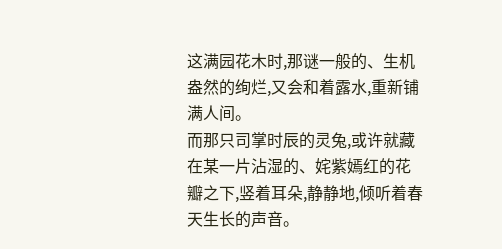这满园花木时,那谜一般的、生机盎然的绚烂,又会和着露水,重新铺满人间。
而那只司掌时辰的灵兔,或许就藏在某一片沾湿的、姹紫嫣红的花瓣之下,竖着耳朵,静静地,倾听着春天生长的声音。